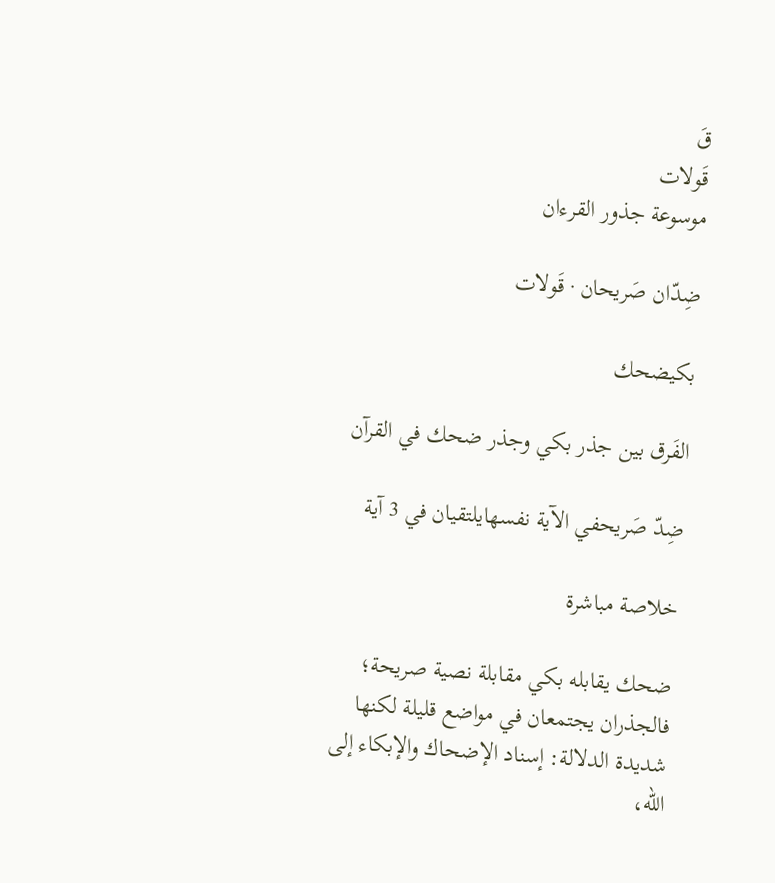قَ
قَولات
موسوعة جذور القرءان

ضِدّان صَريحان · قَولات

بكيضحك

الفَرق بين جذر بكي وجذر ضحك في القرآن

ضِدّ صَريحفي الآية نفسهايلتقيان في 3 آية

خلاصة مباشرة

ضحك يقابله بكي مقابلة نصية صريحة؛ فالجذران يجتمعان في مواضع قليلة لكنها شديدة الدلالة: إسناد الإضحاك والإبكاء إلى الله،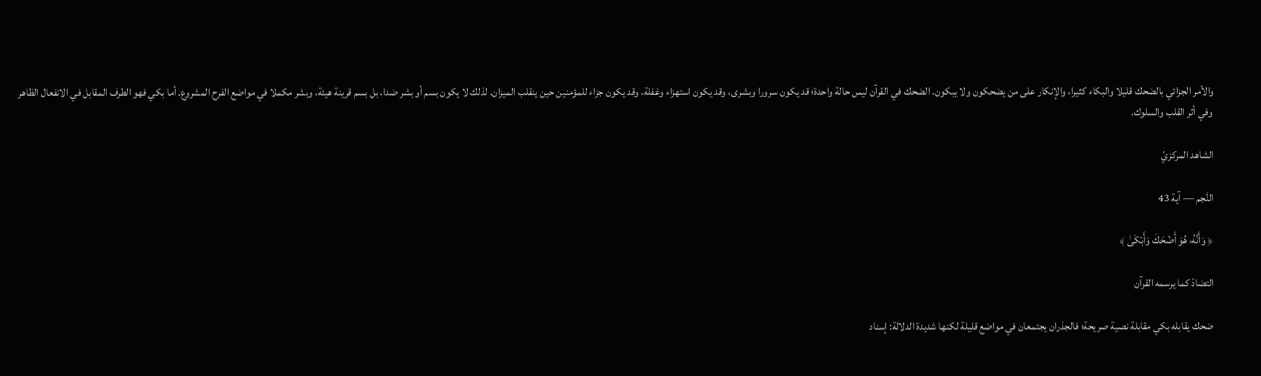والأمر الجزائي بالضحك قليلا والبكاء كثيرا، والإنكار على من يضحكون ولا يبكون. الضحك في القرآن ليس حالة واحدة؛ قد يكون سرورا وبشرى، وقد يكون استهزاء وغفلة، وقد يكون جزاء للمؤمنين حين ينقلب الميزان. لذلك لا يكون بسم أو بشر ضدا، بل بسم قرينة هيئة، وبشر مكملا في مواضع الفرح المشروع. أما بكي فهو الطرف المقابل في الانفعال الظاهر وفي أثر القلب والسلوك.

الشاهد المركزيّ

النَّجم — آية 43

﴿ وَأَنَّهُۥ هُوَ أَضۡحَكَ وَأَبۡكَىٰ ﴾

التضادّ كما يرسمه القرآن

ضحك يقابله بكي مقابلة نصية صريحة؛ فالجذران يجتمعان في مواضع قليلة لكنها شديدة الدلالة: إسناد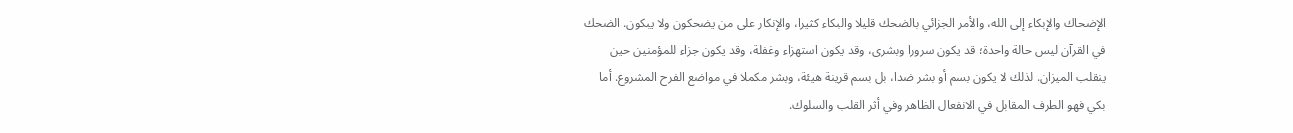الإضحاك والإبكاء إلى الله، والأمر الجزائي بالضحك قليلا والبكاء كثيرا، والإنكار على من يضحكون ولا يبكون. الضحك في القرآن ليس حالة واحدة؛ قد يكون سرورا وبشرى، وقد يكون استهزاء وغفلة، وقد يكون جزاء للمؤمنين حين ينقلب الميزان. لذلك لا يكون بسم أو بشر ضدا، بل بسم قرينة هيئة، وبشر مكملا في مواضع الفرح المشروع. أما بكي فهو الطرف المقابل في الانفعال الظاهر وفي أثر القلب والسلوك.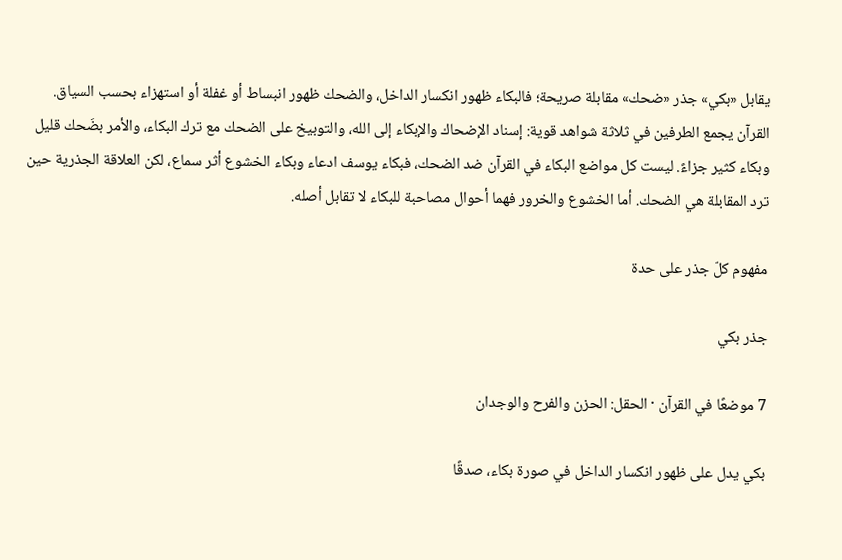يقابل «بكي» جذر «ضحك» مقابلة صريحة؛ فالبكاء ظهور انكسار الداخل، والضحك ظهور انبساط أو غفلة أو استهزاء بحسب السياق. القرآن يجمع الطرفين في ثلاثة شواهد قوية: إسناد الإضحاك والإبكاء إلى الله، والتوبيخ على الضحك مع ترك البكاء، والأمر بضَحك قليل وبكاء كثير جزاءً. ليست كل مواضع البكاء في القرآن ضد الضحك، فبكاء يوسف ادعاء وبكاء الخشوع أثر سماع، لكن العلاقة الجذرية حين ترد المقابلة هي الضحك. أما الخشوع والخرور فهما أحوال مصاحبة للبكاء لا تقابل أصله.

مفهوم كلّ جذر على حدة

جذر بكي

7 موضعًا في القرآن · الحقل: الحزن والفرح والوجدان

بكي يدل على ظهور انكسار الداخل في صورة بكاء، صدقًا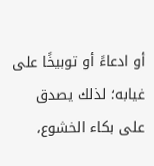أو ادعاءً أو توبيخًا على غيابه؛ لذلك يصدق على بكاء الخشوع،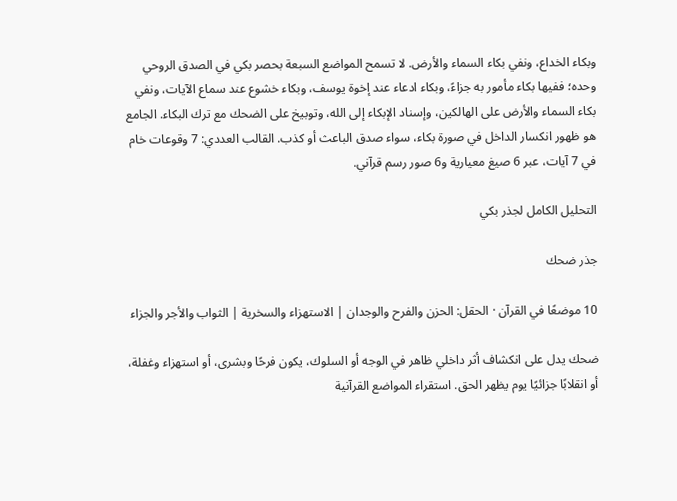وبكاء الخداع، ونفي بكاء السماء والأرض. لا تسمح المواضع السبعة بحصر بكي في الصدق الروحي وحده؛ ففيها بكاء مأمور به جزاءً، وبكاء ادعاء عند إخوة يوسف، وبكاء خشوع عند سماع الآيات، ونفي بكاء السماء والأرض على الهالكين، وإسناد الإبكاء إلى الله، وتوبيخ على الضحك مع ترك البكاء. الجامع هو ظهور انكسار الداخل في صورة بكاء، سواء صدق الباعث أو كذب. القالب العددي: 7 وقوعات خام في 7 آيات، عبر 6 صيغ معيارية و6 صور رسم قرآني.

التحليل الكامل لجذر بكي

جذر ضحك

10 موضعًا في القرآن · الحقل: الحزن والفرح والوجدان | الاستهزاء والسخرية | الثواب والأجر والجزاء

ضحك يدل على انكشاف أثر داخلي ظاهر في الوجه أو السلوك، يكون فرحًا وبشرى، أو استهزاء وغفلة، أو انقلابًا جزائيًا يوم يظهر الحق. استقراء المواضع القرآنية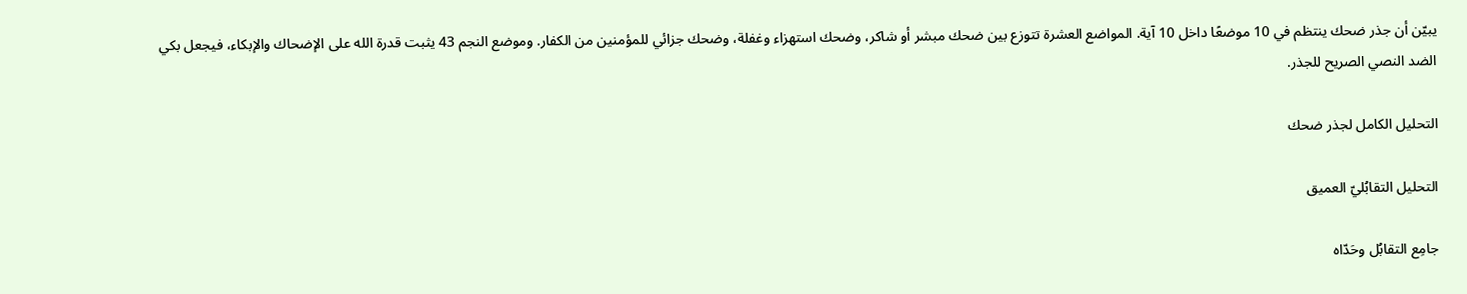يبيّن أن جذر ضحك ينتظم في 10 موضعًا داخل 10 آية. المواضع العشرة تتوزع بين ضحك مبشر أو شاكر، وضحك استهزاء وغفلة، وضحك جزائي للمؤمنين من الكفار. وموضع النجم 43 يثبت قدرة الله على الإضحاك والإبكاء، فيجعل بكي الضد النصي الصريح للجذر.

التحليل الكامل لجذر ضحك

التحليل التقابُليّ العميق

جامِع التقابُل وحَدّاه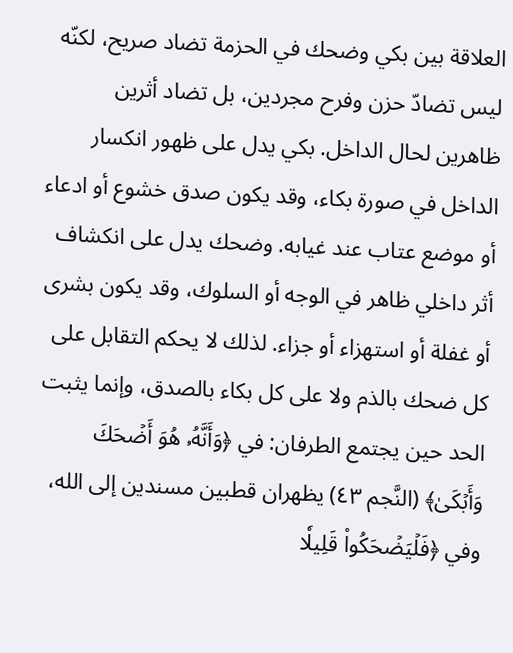العلاقة بين بكي وضحك في الحزمة تضاد صريح، لكنّه ليس تضادّ حزن وفرح مجردين، بل تضاد أثرين ظاهرين لحال الداخل. بكي يدل على ظهور انكسار الداخل في صورة بكاء، وقد يكون صدق خشوع أو ادعاء أو موضع عتاب عند غيابه. وضحك يدل على انكشاف أثر داخلي ظاهر في الوجه أو السلوك، وقد يكون بشرى أو غفلة أو استهزاء أو جزاء. لذلك لا يحكم التقابل على كل ضحك بالذم ولا على كل بكاء بالصدق، وإنما يثبت الحد حين يجتمع الطرفان: في ﴿وَأَنَّهُۥ هُوَ أَضۡحَكَ وَأَبۡكَىٰ﴾ (النَّجم ٤٣) يظهران قطبين مسندين إلى الله، وفي ﴿فَلۡيَضۡحَكُواْ قَلِيلٗا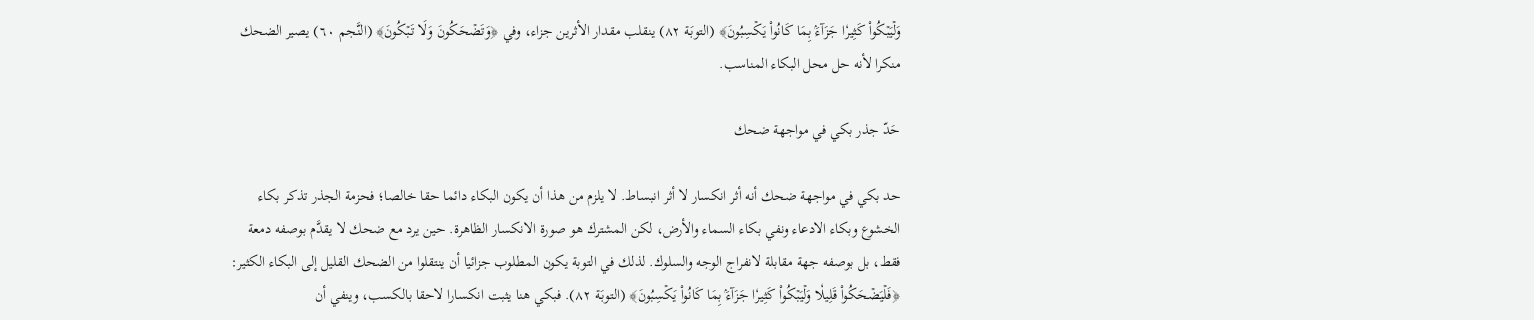وَلۡيَبۡكُواْ كَثِيرٗا جَزَآءَۢ بِمَا كَانُواْ يَكۡسِبُونَ﴾ (التوبَة ٨٢) ينقلب مقدار الأثرين جزاء، وفي ﴿وَتَضۡحَكُونَ وَلَا تَبۡكُونَ﴾ (النَّجم ٦٠) يصير الضحك منكرا لأنه حل محل البكاء المناسب.

حَدّ جذر بكي في مواجهة ضحك

حد بكي في مواجهة ضحك أنه أثر انكسار لا أثر انبساط. لا يلزم من هذا أن يكون البكاء دائما حقا خالصا؛ فحزمة الجذر تذكر بكاء الخشوع وبكاء الادعاء ونفي بكاء السماء والأرض، لكن المشترك هو صورة الانكسار الظاهرة. حين يرد مع ضحك لا يقدَّم بوصفه دمعة فقط، بل بوصفه جهة مقابلة لانفراج الوجه والسلوك. لذلك في التوبة يكون المطلوب جزائيا أن ينتقلوا من الضحك القليل إلى البكاء الكثير: ﴿فَلۡيَضۡحَكُواْ قَلِيلٗا وَلۡيَبۡكُواْ كَثِيرٗا جَزَآءَۢ بِمَا كَانُواْ يَكۡسِبُونَ﴾ (التوبَة ٨٢). فبكي هنا يثبت انكسارا لاحقا بالكسب، وينفي أن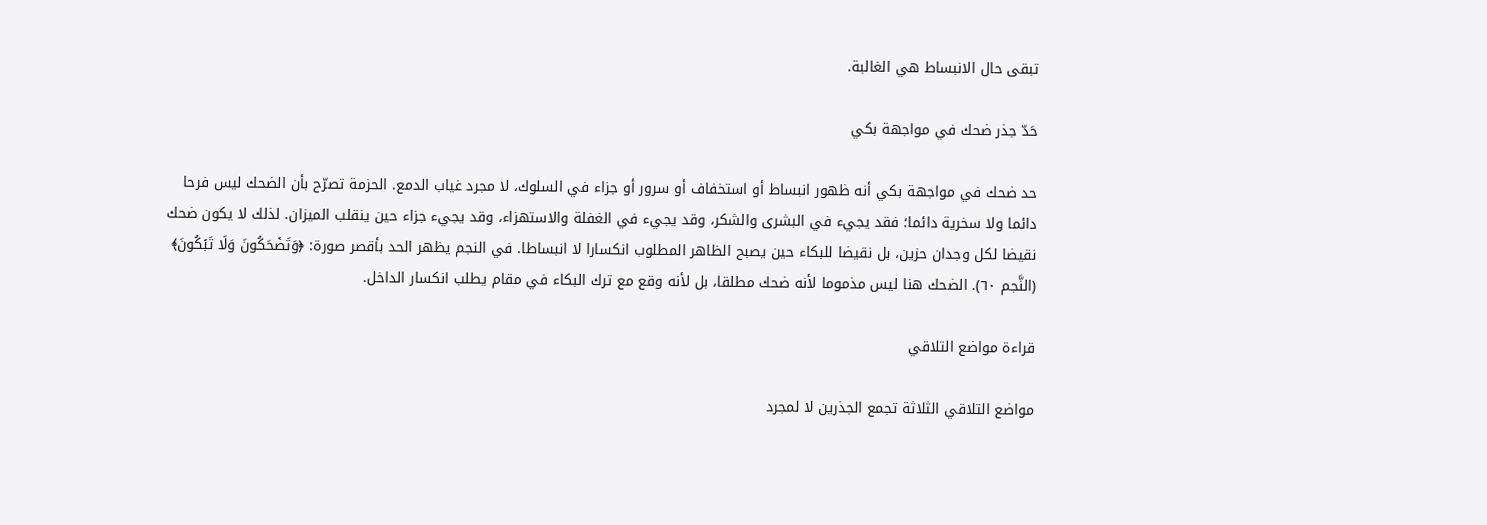تبقى حال الانبساط هي الغالبة.

حَدّ جذر ضحك في مواجهة بكي

حد ضحك في مواجهة بكي أنه ظهور انبساط أو استخفاف أو سرور أو جزاء في السلوك، لا مجرد غياب الدمع. الحزمة تصرّح بأن الضحك ليس فرحا دائما ولا سخرية دائما؛ فقد يجيء في البشرى والشكر، وقد يجيء في الغفلة والاستهزاء، وقد يجيء جزاء حين ينقلب الميزان. لذلك لا يكون ضحك نقيضا لكل وجدان حزين، بل نقيضا للبكاء حين يصبح الظاهر المطلوب انكسارا لا انبساطا. في النجم يظهر الحد بأقصر صورة: ﴿وَتَضۡحَكُونَ وَلَا تَبۡكُونَ﴾ (النَّجم ٦٠). الضحك هنا ليس مذموما لأنه ضحك مطلقا، بل لأنه وقع مع ترك البكاء في مقام يطلب انكسار الداخل.

قراءة مواضع التلاقي

مواضع التلاقي الثلاثة تجمع الجذرين لا لمجرد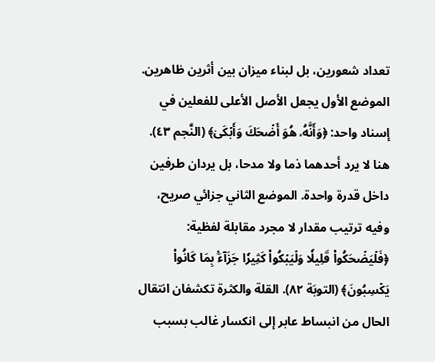تعداد شعورين، بل لبناء ميزان بين أثرين ظاهرين. الموضع الأول يجعل الأصل الأعلى للفعلين في إسناد واحد: ﴿وَأَنَّهُۥ هُوَ أَضۡحَكَ وَأَبۡكَىٰ﴾ (النَّجم ٤٣). هنا لا يرد أحدهما ذما ولا مدحا، بل يردان طرفين داخل قدرة واحدة. الموضع الثاني جزائي صريح، وفيه ترتيب مقدار لا مجرد مقابلة لفظية: ﴿فَلۡيَضۡحَكُواْ قَلِيلٗا وَلۡيَبۡكُواْ كَثِيرٗا جَزَآءَۢ بِمَا كَانُواْ يَكۡسِبُونَ﴾ (التوبَة ٨٢). القلة والكثرة تكشفان انتقال الحال من انبساط عابر إلى انكسار غالب بسبب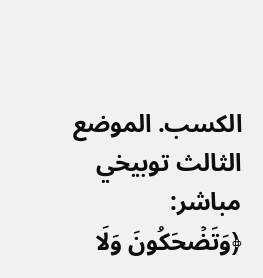الكسب. الموضع الثالث توبيخي مباشر: ﴿وَتَضۡحَكُونَ وَلَا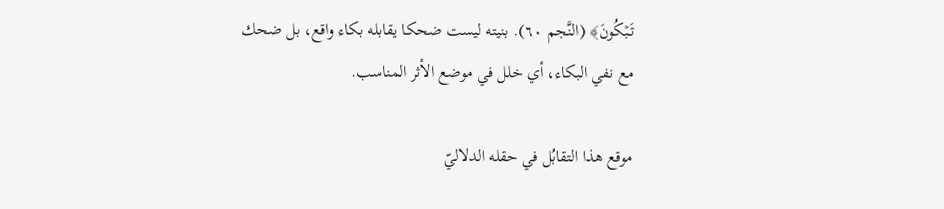تَبۡكُونَ﴾ (النَّجم ٦٠). بنيته ليست ضحكا يقابله بكاء واقع، بل ضحك مع نفي البكاء، أي خلل في موضع الأثر المناسب.

موقع هذا التقابُل في حقله الدلاليّ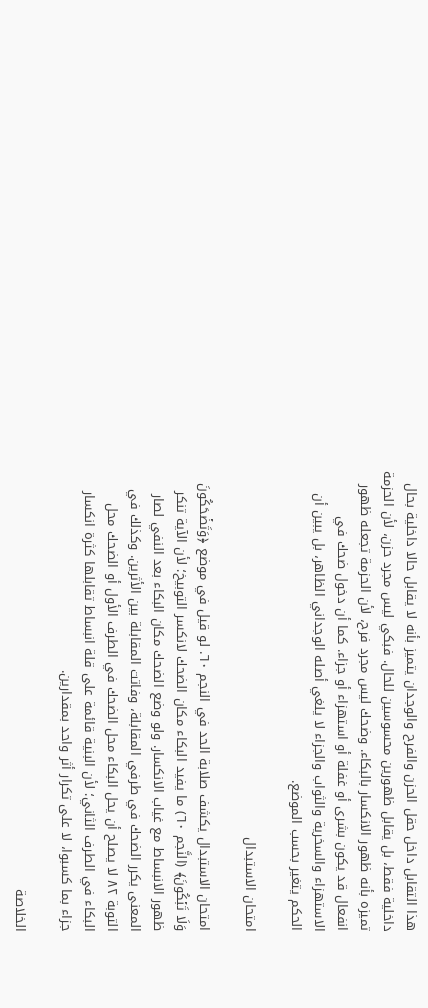هذا التقابل داخل حقل الحزن والفرح والوجدان يتميز بأنه لا يقابل حالا داخلية بحال داخلية فقط، بل يقابل ظهورين محسوسين للحال. فبكي ليس مجرد حزن، لأن الحزمة تميزه بأنه ظهور الانكسار بالبكاء. وضحك ليس مجرد فرح، لأن الحزمة تجعله ظهور انفعال قد يكون بشرى أو غفلة أو استهزاء أو جزاء. كما أن دخول ضحك في الاستهزاء والسخرية والثواب والجزاء لا يلغي أصله الوجداني الظاهر، بل يبين أن الحكم يتغير بحسب الموضع.

امتحان الاستبدال

امتحان الاستبدال يكشف صلابة الحد في النجم ٦٠. لو قيل في موضع ﴿وَتَضۡحَكُونَ وَلَا تَبۡكُونَ﴾ (النَّجم ٦٠) ما يفيد البكاء مكان الضحك لانكسر التوبيخ؛ لأن الآية تنكر ظهور الانبساط مع غياب الانكسار. ولو وضع الضحك مكان البكاء بعد النفي لصار المعنى يكرر الضحك في طرفي المقابلة، وفاتت المقابلة بين الأثرين. وكذلك في التوبة ٨٢ لا يصلح أن يحل البكاء محل الضحك في الطرف الأول أو الضحك محل البكاء في الطرف الثاني؛ لأن البنية قائمة على قلة انبساط تقابلها كثرة انكسار جزاء بما كسبوا، لا على تكرار أثر واحد بمقدارين.

الخلاصة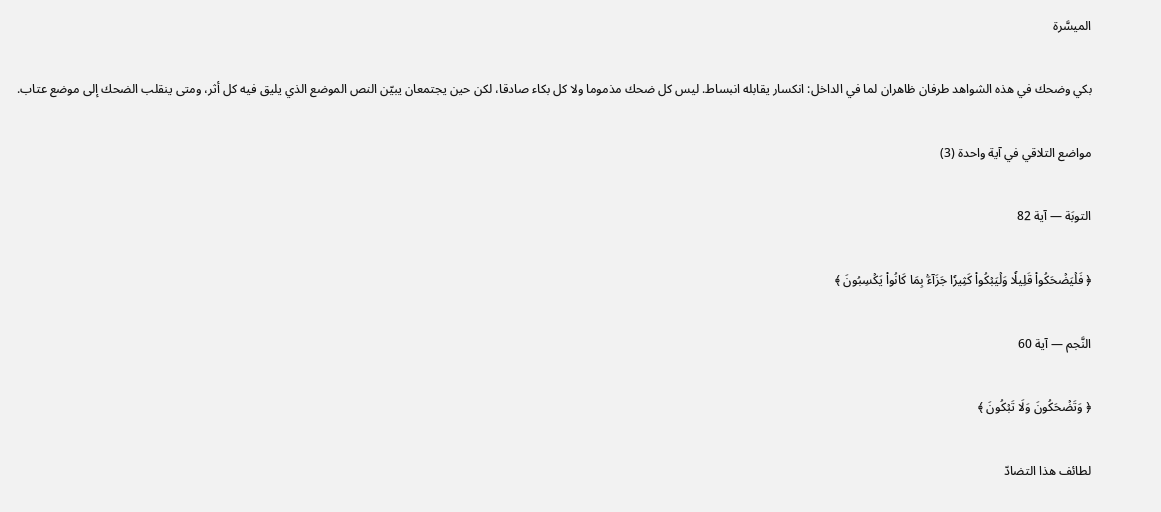الميسَّرة

بكي وضحك في هذه الشواهد طرفان ظاهران لما في الداخل: انكسار يقابله انبساط. ليس كل ضحك مذموما ولا كل بكاء صادقا، لكن حين يجتمعان يبيّن النص الموضع الذي يليق فيه كل أثر، ومتى ينقلب الضحك إلى موضع عتاب.

مواضع التلاقي في آية واحدة (3)

التوبَة — آية 82

﴿ فَلۡيَضۡحَكُواْ قَلِيلٗا وَلۡيَبۡكُواْ كَثِيرٗا جَزَآءَۢ بِمَا كَانُواْ يَكۡسِبُونَ ﴾

النَّجم — آية 60

﴿ وَتَضۡحَكُونَ وَلَا تَبۡكُونَ ﴾

لطائف هذا التضادّ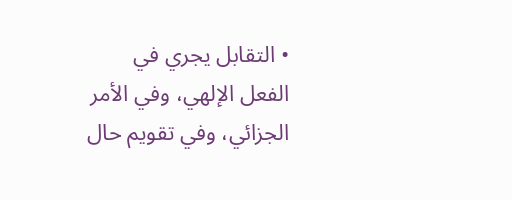• التقابل يجري في الفعل الإلهي، وفي الأمر الجزائي، وفي تقويم حال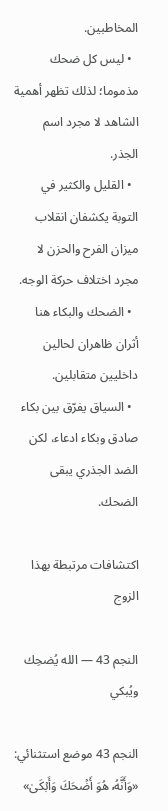المخاطبين.
  • ليس كل ضحك مذموما؛ لذلك تظهر أهمية الشاهد لا مجرد اسم الجذر.
  • القليل والكثير في التوبة يكشفان انقلاب ميزان الفرح والحزن لا مجرد اختلاف حركة الوجه.
  • الضحك والبكاء هنا أثران ظاهران لحالين داخليين متقابلين.
  • السياق يفرّق بين بكاء صادق وبكاء ادعاء، لكن الضد الجذري يبقى الضحك.

اكتشافات مرتبطة بهذا الزوج

النجم 43 — الله يُضحِك ويُبكي

النجم 43 موضع استثنائي: «وَأَنَّهُۥ هُوَ أَضۡحَكَ وَأَبۡكَىٰ»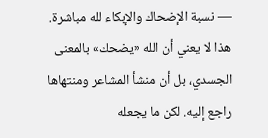— نسبة الإضحاك والإبكاء لله مباشرة. هذا لا يعني أن الله «يضحك» بالمعنى الجسدي، بل أن منشأ المشاعر ومنتهاها راجع إليه. لكن ما يجعله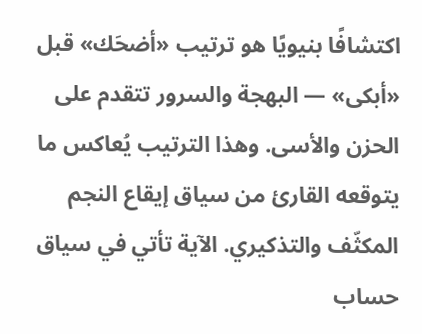اكتشافًا بنيويًا هو ترتيب «أضحَك» قبل «أبكى» — البهجة والسرور تتقدم على الحزن والأسى. وهذا الترتيب يُعاكس ما يتوقعه القارئ من سياق إيقاع النجم المكثّف والتذكيري. الآية تأتي في سياق حساب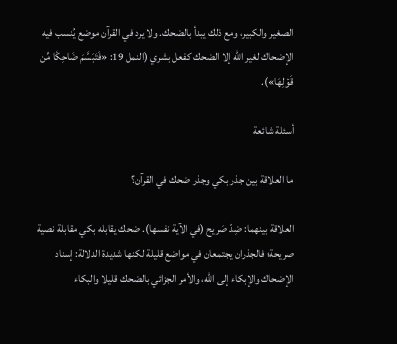الصغير والكبير، ومع ذلك يبدأ بالضحك. ولا يرد في القرآن موضع يُنسب فيه الإضحاك لغير الله إلا الضحك كفعل بشري (النمل 19: «فَتَبَسَّمَ ضَاحِكٗا مِّن قَوۡلِهَا»).

أسئلة شائعة

ما العلاقة بين جذر بكي وجذر ضحك في القرآن؟

العلاقة بينهما: ضِدّ صَريح (في الآية نفسها). ضحك يقابله بكي مقابلة نصية صريحة؛ فالجذران يجتمعان في مواضع قليلة لكنها شديدة الدلالة: إسناد الإضحاك والإبكاء إلى الله، والأمر الجزائي بالضحك قليلا والبكاء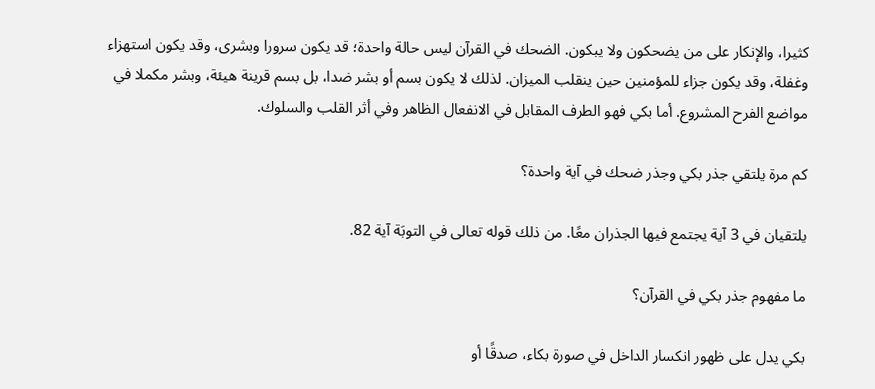كثيرا، والإنكار على من يضحكون ولا يبكون. الضحك في القرآن ليس حالة واحدة؛ قد يكون سرورا وبشرى، وقد يكون استهزاء وغفلة، وقد يكون جزاء للمؤمنين حين ينقلب الميزان. لذلك لا يكون بسم أو بشر ضدا، بل بسم قرينة هيئة، وبشر مكملا في مواضع الفرح المشروع. أما بكي فهو الطرف المقابل في الانفعال الظاهر وفي أثر القلب والسلوك.

كم مرة يلتقي جذر بكي وجذر ضحك في آية واحدة؟

يلتقيان في 3 آية يجتمع فيها الجذران معًا. من ذلك قوله تعالى في التوبَة آية 82.

ما مفهوم جذر بكي في القرآن؟

بكي يدل على ظهور انكسار الداخل في صورة بكاء، صدقًا أو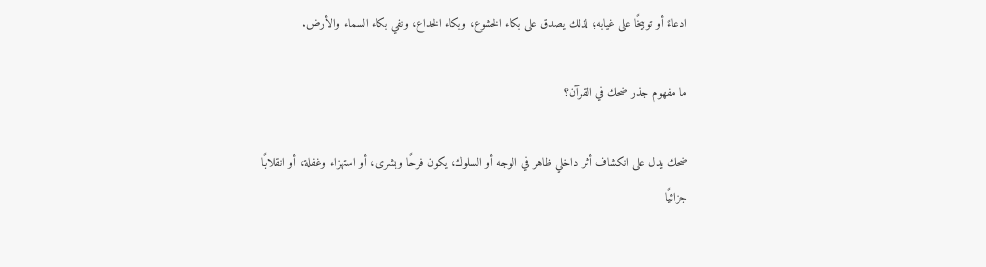ادعاءً أو توبيخًا على غيابه؛ لذلك يصدق على بكاء الخشوع، وبكاء الخداع، ونفي بكاء السماء والأرض.

ما مفهوم جذر ضحك في القرآن؟

ضحك يدل على انكشاف أثر داخلي ظاهر في الوجه أو السلوك، يكون فرحًا وبشرى، أو استهزاء وغفلة، أو انقلابًا جزائيًا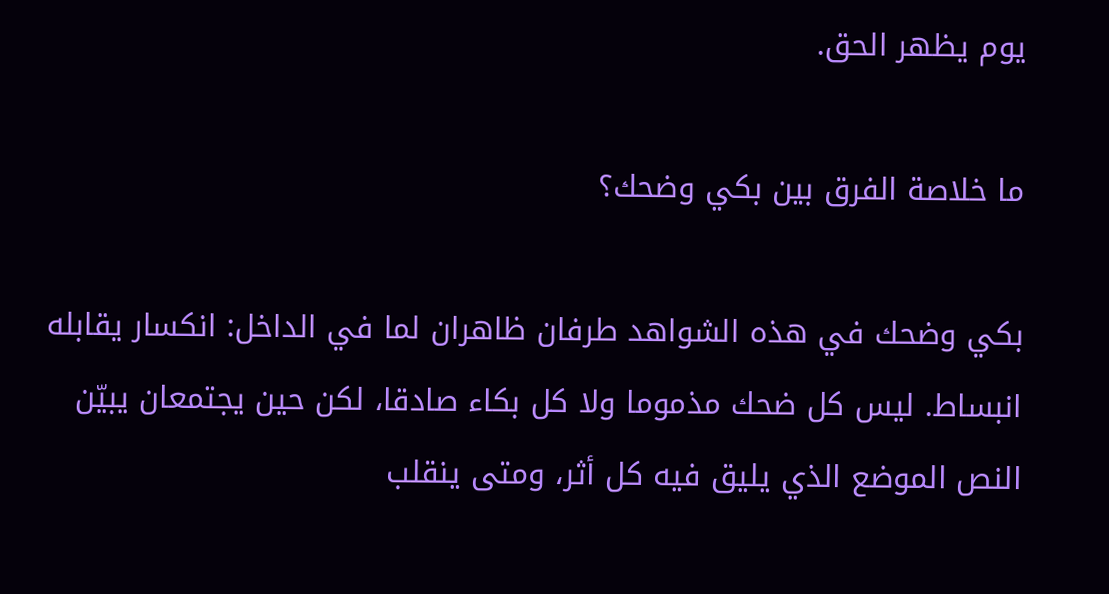يوم يظهر الحق.

ما خلاصة الفرق بين بكي وضحك؟

بكي وضحك في هذه الشواهد طرفان ظاهران لما في الداخل: انكسار يقابله انبساط. ليس كل ضحك مذموما ولا كل بكاء صادقا، لكن حين يجتمعان يبيّن النص الموضع الذي يليق فيه كل أثر، ومتى ينقلب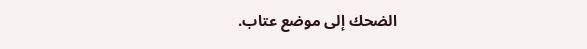الضحك إلى موضع عتاب.